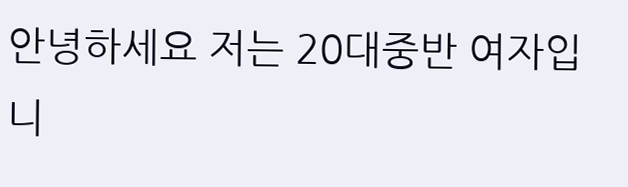안녕하세요 저는 20대중반 여자입니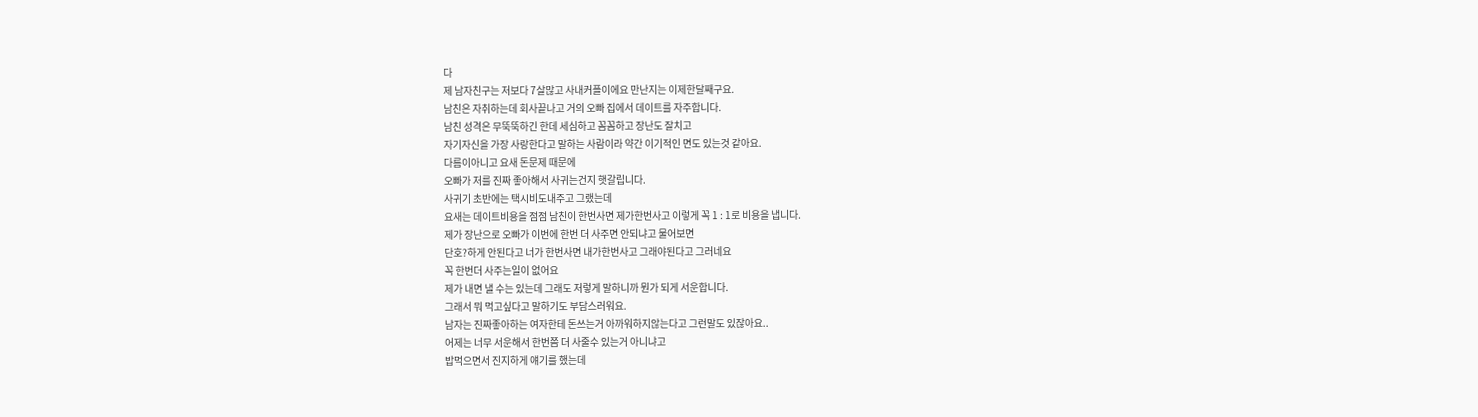다
제 남자친구는 저보다 7살많고 사내커플이에요 만난지는 이제한달째구요.
남친은 자취하는데 회사끝나고 거의 오빠 집에서 데이트를 자주합니다.
남친 성격은 무뚝뚝하긴 한데 세심하고 꼼꼼하고 장난도 잘치고
자기자신을 가장 사랑한다고 말하는 사람이라 약간 이기적인 면도 있는것 같아요.
다름이아니고 요새 돈문제 때문에
오빠가 저를 진짜 좋아해서 사귀는건지 햇갈립니다.
사귀기 초반에는 택시비도내주고 그랬는데
요새는 데이트비용을 점점 남친이 한번사면 제가한번사고 이렇게 꼭 1 : 1로 비용을 냅니다.
제가 장난으로 오빠가 이번에 한번 더 사주면 안되냐고 물어보면
단호?하게 안된다고 너가 한번사면 내가한번사고 그래야된다고 그러네요
꼭 한번더 사주는일이 없어요
제가 내면 낼 수는 있는데 그래도 저렇게 말하니까 뭔가 되게 서운합니다.
그래서 뭐 먹고싶다고 말하기도 부담스러워요.
남자는 진짜좋아하는 여자한테 돈쓰는거 아까워하지않는다고 그런말도 있잖아요..
어제는 너무 서운해서 한번쯤 더 사줄수 있는거 아니냐고
밥먹으면서 진지하게 얘기를 했는데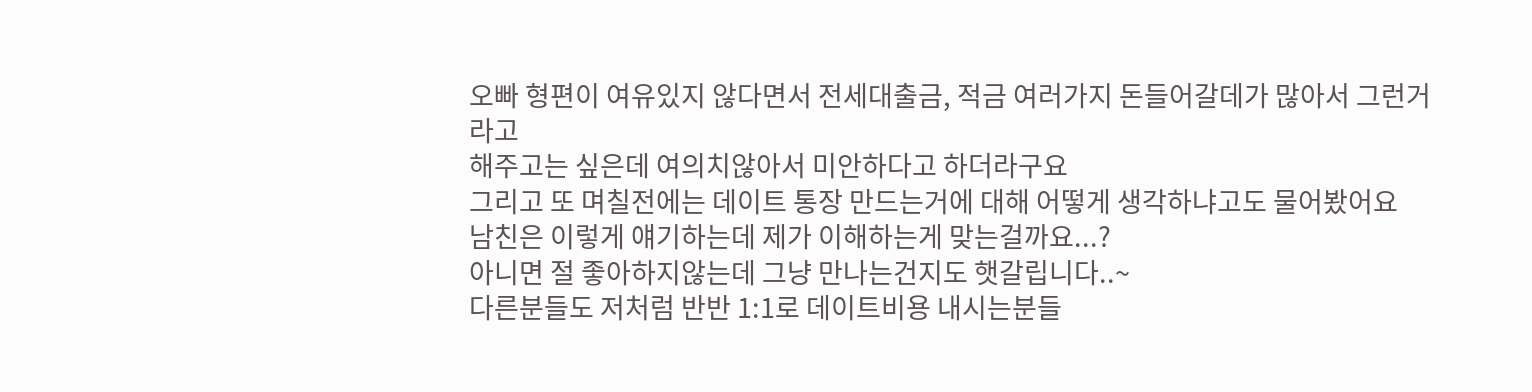오빠 형편이 여유있지 않다면서 전세대출금, 적금 여러가지 돈들어갈데가 많아서 그런거라고
해주고는 싶은데 여의치않아서 미안하다고 하더라구요
그리고 또 며칠전에는 데이트 통장 만드는거에 대해 어떻게 생각하냐고도 물어봤어요
남친은 이렇게 얘기하는데 제가 이해하는게 맞는걸까요...?
아니면 절 좋아하지않는데 그냥 만나는건지도 햇갈립니다..~
다른분들도 저처럼 반반 1:1로 데이트비용 내시는분들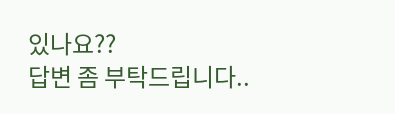있나요??
답변 좀 부탁드립니다..